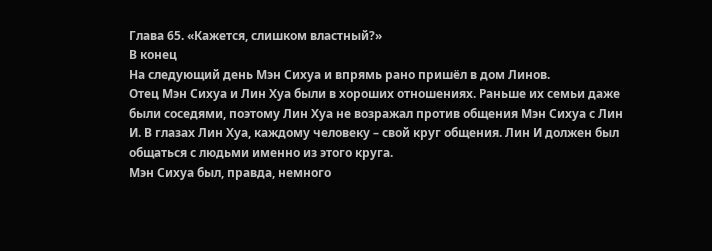Глава 65. «Кажется, слишком властный?»
В конец
На следующий день Мэн Сихуа и впрямь рано пришёл в дом Линов.
Отец Мэн Сихуа и Лин Хуа были в хороших отношениях. Раньше их семьи даже были соседями, поэтому Лин Хуа не возражал против общения Мэн Сихуа с Лин И. В глазах Лин Хуа, каждому человеку – свой круг общения. Лин И должен был общаться с людьми именно из этого круга.
Мэн Сихуа был, правда, немного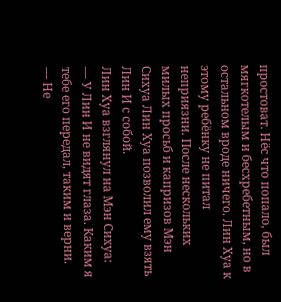простоват. Нёс что попало, был мягкотелым и бесхребетным, но в остальном вроде ничего. Лин Хуа к этому ребёнку не питал неприязни. После нескольких милых просьб и капризов Мэн Сихуа Лин Хуа позволил ему взять Лин И с собой.
Лин Хуа взглянул на Мэн Сихуа:
— У Лин И не видят глаза. Каким я тебе его передал, таким и верни.
— Не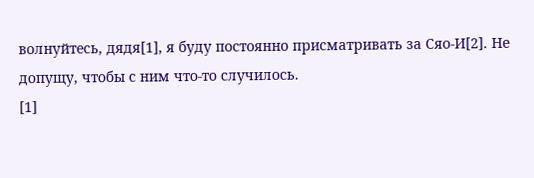волнуйтесь, дядя[1], я буду постоянно присматривать за Сяо-И[2]. Не допущу, чтобы с ним что-то случилось.
[1]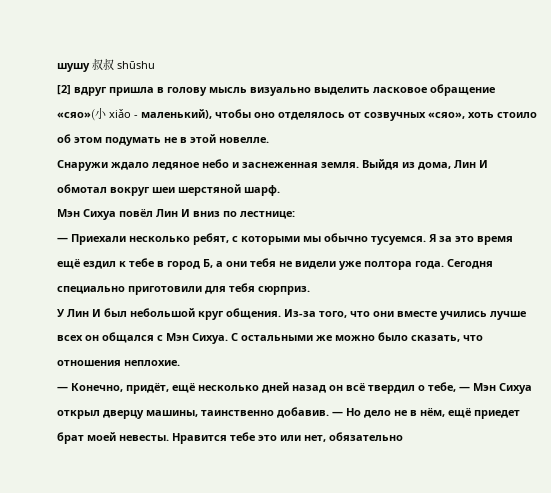шушу 叔叔 shūshu
[2] вдруг пришла в голову мысль визуально выделить ласковое обращение «сяо»(小 xiǎo - маленький), чтобы оно отделялось от созвучных «сяо», хоть стоило об этом подумать не в этой новелле.
Снаружи ждало ледяное небо и заснеженная земля. Выйдя из дома, Лин И обмотал вокруг шеи шерстяной шарф.
Мэн Сихуа повёл Лин И вниз по лестнице:
— Приехали несколько ребят, с которыми мы обычно тусуемся. Я за это время ещё ездил к тебе в город Б, а они тебя не видели уже полтора года. Сегодня специально приготовили для тебя сюрприз.
У Лин И был небольшой круг общения. Из-за того, что они вместе учились лучше всех он общался с Мэн Сихуа. С остальными же можно было сказать, что отношения неплохие.
— Конечно, придёт, ещё несколько дней назад он всё твердил о тебе, — Мэн Сихуа открыл дверцу машины, таинственно добавив. — Но дело не в нём, ещё приедет брат моей невесты. Нравится тебе это или нет, обязательно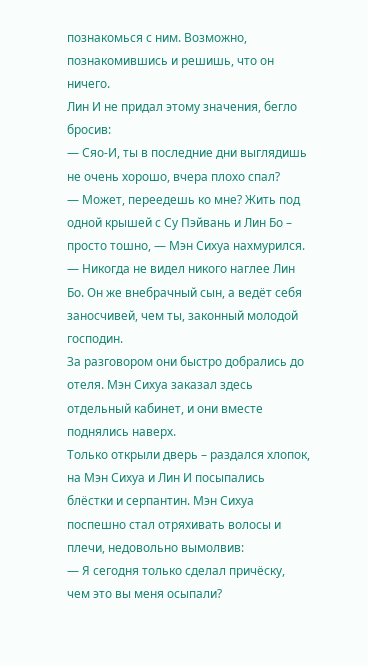познакомься с ним. Возможно, познакомившись и решишь, что он ничего.
Лин И не придал этому значения, бегло бросив:
— Сяо-И, ты в последние дни выглядишь не очень хорошо, вчера плохо спал?
— Может, переедешь ко мне? Жить под одной крышей с Су Пэйвань и Лин Бо – просто тошно, — Мэн Сихуа нахмурился. — Никогда не видел никого наглее Лин Бо. Он же внебрачный сын, а ведёт себя заносчивей, чем ты, законный молодой господин.
За разговором они быстро добрались до отеля. Мэн Сихуа заказал здесь отдельный кабинет, и они вместе поднялись наверх.
Только открыли дверь – раздался хлопок, на Мэн Сихуа и Лин И посыпались блёстки и серпантин. Мэн Сихуа поспешно стал отряхивать волосы и плечи, недовольно вымолвив:
— Я сегодня только сделал причёску, чем это вы меня осыпали?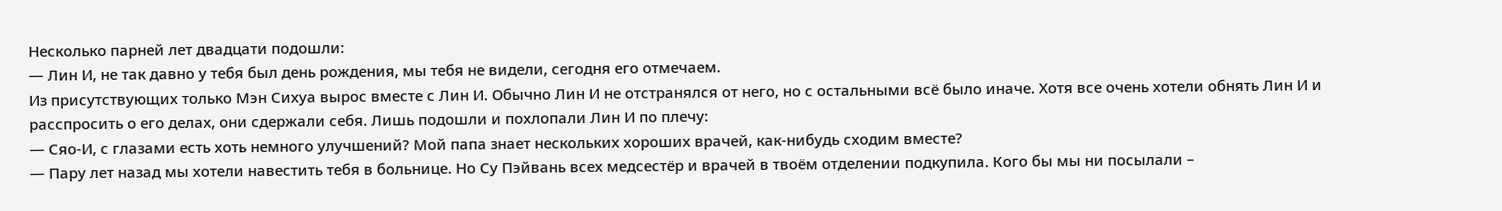Несколько парней лет двадцати подошли:
— Лин И, не так давно у тебя был день рождения, мы тебя не видели, сегодня его отмечаем.
Из присутствующих только Мэн Сихуа вырос вместе с Лин И. Обычно Лин И не отстранялся от него, но с остальными всё было иначе. Хотя все очень хотели обнять Лин И и расспросить о его делах, они сдержали себя. Лишь подошли и похлопали Лин И по плечу:
— Сяо-И, с глазами есть хоть немного улучшений? Мой папа знает нескольких хороших врачей, как-нибудь сходим вместе?
— Пару лет назад мы хотели навестить тебя в больнице. Но Су Пэйвань всех медсестёр и врачей в твоём отделении подкупила. Кого бы мы ни посылали –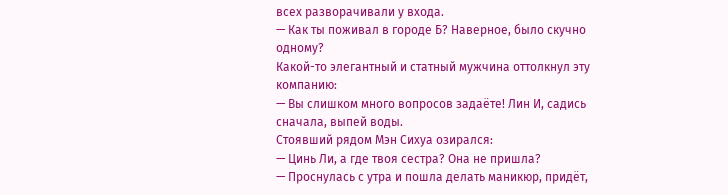всех разворачивали у входа.
— Как ты поживал в городе Б? Наверное, было скучно одному?
Какой-то элегантный и статный мужчина оттолкнул эту компанию:
— Вы слишком много вопросов задаёте! Лин И, садись сначала, выпей воды.
Стоявший рядом Мэн Сихуа озирался:
— Цинь Ли, а где твоя сестра? Она не пришла?
— Проснулась с утра и пошла делать маникюр, придёт,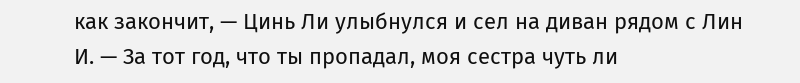как закончит, — Цинь Ли улыбнулся и сел на диван рядом с Лин И. — За тот год, что ты пропадал, моя сестра чуть ли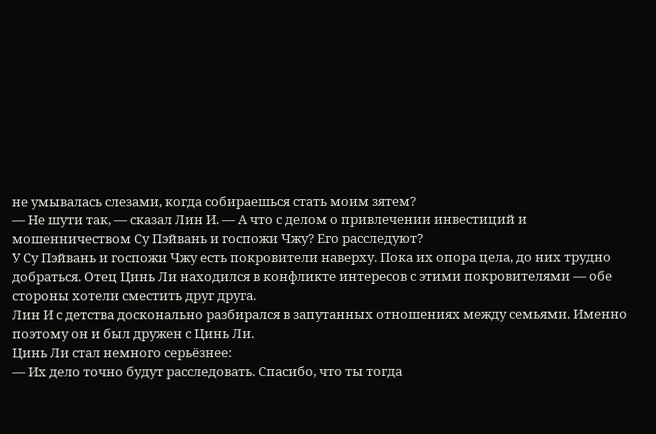не умывалась слезами, когда собираешься стать моим зятем?
— Не шути так, — сказал Лин И. — А что с делом о привлечении инвестиций и мошенничеством Су Пэйвань и госпожи Чжу? Его расследуют?
У Су Пэйвань и госпожи Чжу есть покровители наверху. Пока их опора цела, до них трудно добраться. Отец Цинь Ли находился в конфликте интересов с этими покровителями — обе стороны хотели сместить друг друга.
Лин И с детства досконально разбирался в запутанных отношениях между семьями. Именно поэтому он и был дружен с Цинь Ли.
Цинь Ли стал немного серьёзнее:
— Их дело точно будут расследовать. Спасибо, что ты тогда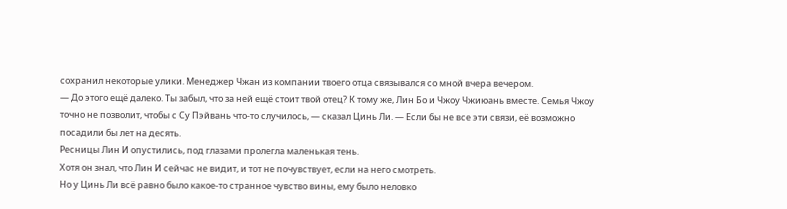сохранил некоторые улики. Менеджер Чжан из компании твоего отца связывался со мной вчера вечером.
— До этого ещё далеко. Ты забыл, что за ней ещё стоит твой отец? К тому же, Лин Бо и Чжоу Чжиюань вместе. Семья Чжоу точно не позволит, чтобы с Су Пэйвань что-то случилось, — сказал Цинь Ли. — Если бы не все эти связи, её возможно посадили бы лет на десять.
Ресницы Лин И опустились, под глазами пролегла маленькая тень.
Хотя он знал, что Лин И сейчас не видит, и тот не почувствует, если на него смотреть.
Но у Цинь Ли всё равно было какое-то странное чувство вины, ему было неловко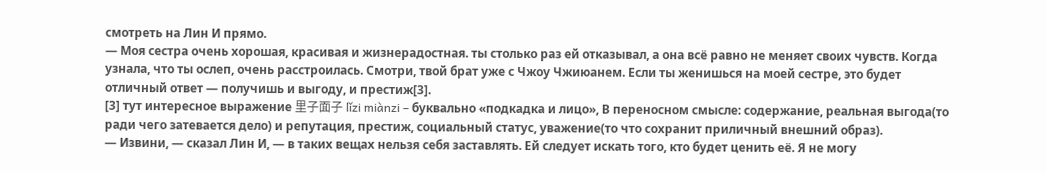смотреть на Лин И прямо.
— Моя сестра очень хорошая, красивая и жизнерадостная. ты столько раз ей отказывал, а она всё равно не меняет своих чувств. Когда узнала, что ты ослеп, очень расстроилась. Смотри, твой брат уже с Чжоу Чжиюанем. Если ты женишься на моей сестре, это будет отличный ответ — получишь и выгоду, и престиж[3].
[3] тут интересное выражение 里子面子 lǐzi miànzi – буквально «подкадка и лицо», В переносном смысле: содержание, реальная выгода(то ради чего затевается дело) и репутация, престиж, социальный статус, уважение(то что сохранит приличный внешний образ).
— Извини, — сказал Лин И, — в таких вещах нельзя себя заставлять. Ей следует искать того, кто будет ценить её. Я не могу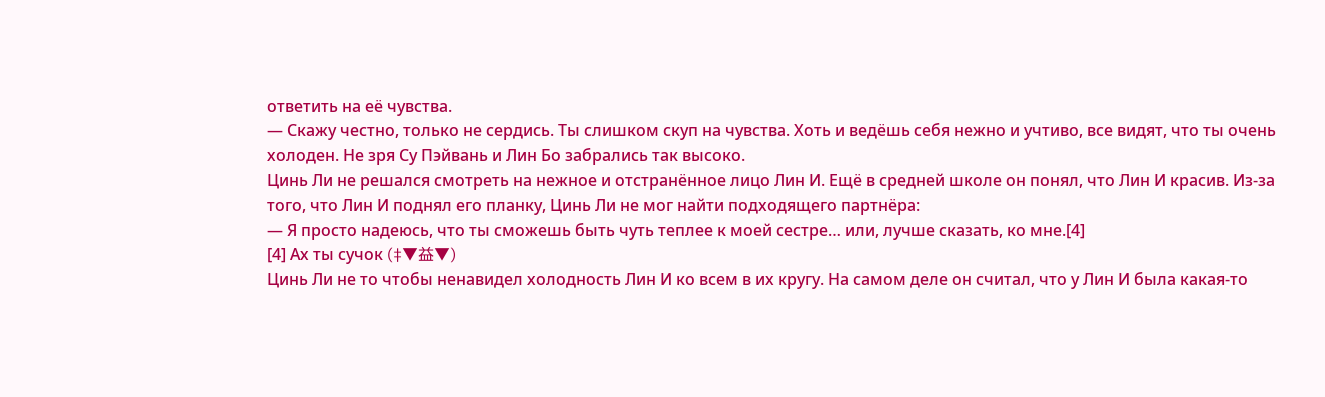ответить на её чувства.
— Скажу честно, только не сердись. Ты слишком скуп на чувства. Хоть и ведёшь себя нежно и учтиво, все видят, что ты очень холоден. Не зря Су Пэйвань и Лин Бо забрались так высоко.
Цинь Ли не решался смотреть на нежное и отстранённое лицо Лин И. Ещё в средней школе он понял, что Лин И красив. Из-за того, что Лин И поднял его планку, Цинь Ли не мог найти подходящего партнёра:
— Я просто надеюсь, что ты сможешь быть чуть теплее к моей сестре… или, лучше сказать, ко мне.[4]
[4] Ах ты сучок (‡▼益▼)
Цинь Ли не то чтобы ненавидел холодность Лин И ко всем в их кругу. На самом деле он считал, что у Лин И была какая-то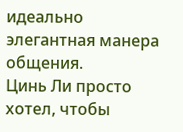идеально элегантная манера общения.
Цинь Ли просто хотел, чтобы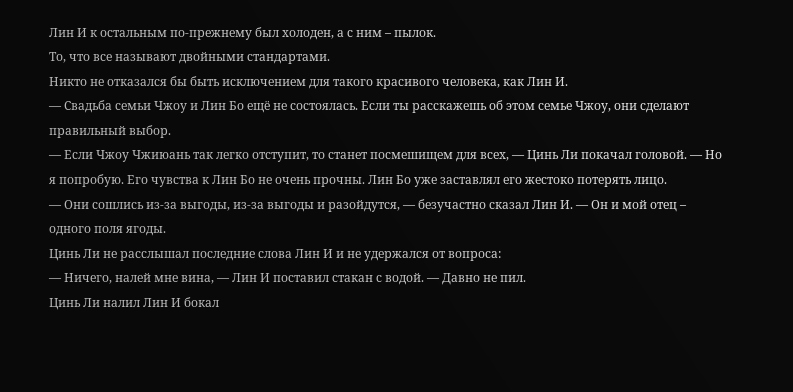Лин И к остальным по-прежнему был холоден, а с ним – пылок.
То, что все называют двойными стандартами.
Никто не отказался бы быть исключением для такого красивого человека, как Лин И.
— Свадьба семьи Чжоу и Лин Бо ещё не состоялась. Если ты расскажешь об этом семье Чжоу, они сделают правильный выбор.
— Если Чжоу Чжиюань так легко отступит, то станет посмешищем для всех, — Цинь Ли покачал головой. — Но я попробую. Его чувства к Лин Бо не очень прочны. Лин Бо уже заставлял его жестоко потерять лицо.
— Они сошлись из-за выгоды, из-за выгоды и разойдутся, — безучастно сказал Лин И. — Он и мой отец – одного поля ягоды.
Цинь Ли не расслышал последние слова Лин И и не удержался от вопроса:
— Ничего, налей мне вина, — Лин И поставил стакан с водой. — Давно не пил.
Цинь Ли налил Лин И бокал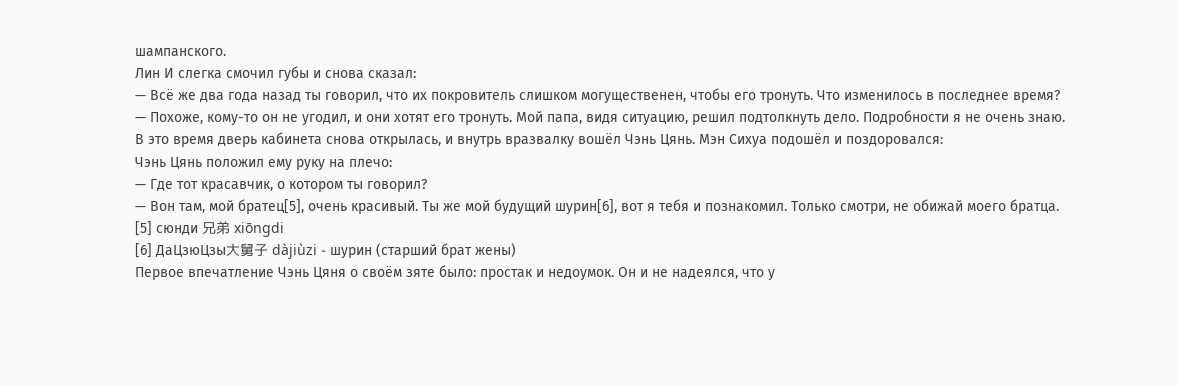шампанского.
Лин И слегка смочил губы и снова сказал:
— Всё же два года назад ты говорил, что их покровитель слишком могущественен, чтобы его тронуть. Что изменилось в последнее время?
— Похоже, кому-то он не угодил, и они хотят его тронуть. Мой папа, видя ситуацию, решил подтолкнуть дело. Подробности я не очень знаю.
В это время дверь кабинета снова открылась, и внутрь вразвалку вошёл Чэнь Цянь. Мэн Сихуа подошёл и поздоровался:
Чэнь Цянь положил ему руку на плечо:
— Где тот красавчик, о котором ты говорил?
— Вон там, мой братец[5], очень красивый. Ты же мой будущий шурин[6], вот я тебя и познакомил. Только смотри, не обижай моего братца.
[5] сюнди 兄弟 xiōngdi
[6] ДаЦзюЦзы大舅子 dàjiùzi - шурин (старший брат жены)
Первое впечатление Чэнь Цяня о своём зяте было: простак и недоумок. Он и не надеялся, что у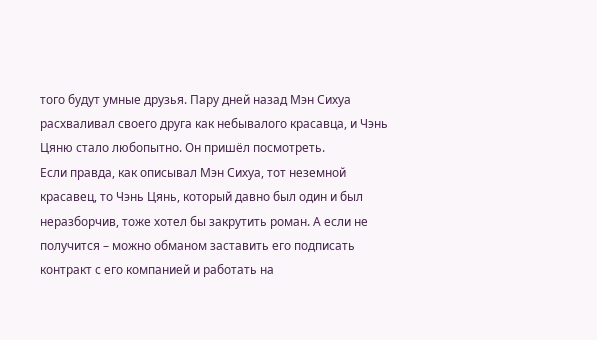того будут умные друзья. Пару дней назад Мэн Сихуа расхваливал своего друга как небывалого красавца, и Чэнь Цяню стало любопытно. Он пришёл посмотреть.
Если правда, как описывал Мэн Сихуа, тот неземной красавец, то Чэнь Цянь, который давно был один и был неразборчив, тоже хотел бы закрутить роман. А если не получится – можно обманом заставить его подписать контракт с его компанией и работать на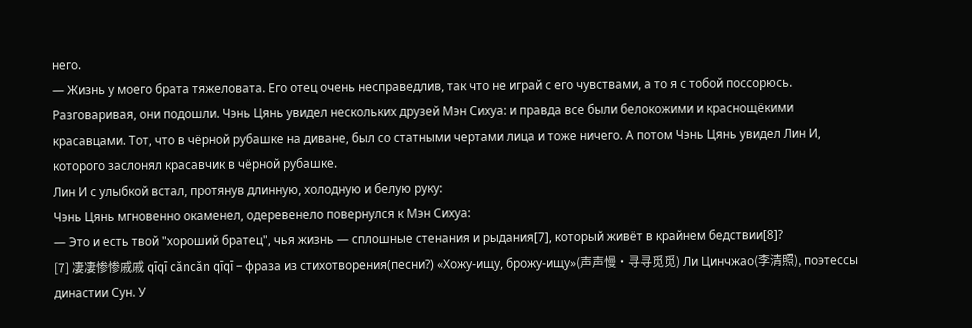него.
— Жизнь у моего брата тяжеловата. Его отец очень несправедлив, так что не играй с его чувствами, а то я с тобой поссорюсь.
Разговаривая, они подошли. Чэнь Цянь увидел нескольких друзей Мэн Сихуа: и правда все были белокожими и краснощёкими красавцами. Тот, что в чёрной рубашке на диване, был со статными чертами лица и тоже ничего. А потом Чэнь Цянь увидел Лин И, которого заслонял красавчик в чёрной рубашке.
Лин И с улыбкой встал, протянув длинную, холодную и белую руку:
Чэнь Цянь мгновенно окаменел, одеревенело повернулся к Мэн Сихуа:
— Это и есть твой "хороший братец", чья жизнь — сплошные стенания и рыдания[7], который живёт в крайнем бедствии[8]?
[7] 凄凄惨惨戚戚 qīqī cǎncǎn qīqī – фраза из стихотворения(песни?) «Хожу-ищу, брожу-ищу»(声声慢·寻寻觅觅) Ли Цинчжао(李清照), поэтессы династии Сун. У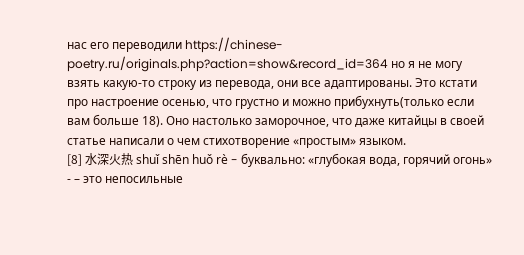нас его переводили https://chinese-poetry.ru/originals.php?action=show&record_id=364 но я не могу взять какую-то строку из перевода, они все адаптированы. Это кстати про настроение осенью, что грустно и можно прибухнуть(только если вам больше 18). Оно настолько заморочное, что даже китайцы в своей статье написали о чем стихотворение «простым» языком.
[8] 水深火热 shuǐ shēn huǒ rè - буквально: «глубокая вода, горячий огонь» - – это непосильные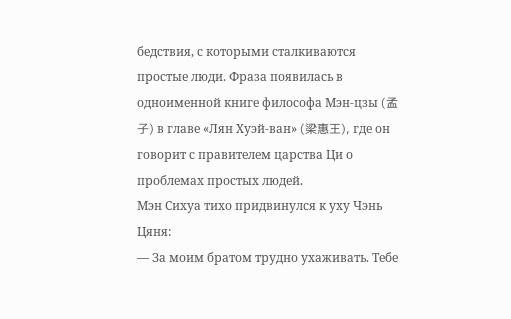бедствия, с которыми сталкиваются простые люди. Фраза появилась в одноименной книге философа Мэн-цзы (孟子) в главе «Лян Хуэй-ван» (梁惠王), где он говорит с правителем царства Ци о проблемах простых людей.
Мэн Сихуа тихо придвинулся к уху Чэнь Цяня:
— За моим братом трудно ухаживать. Тебе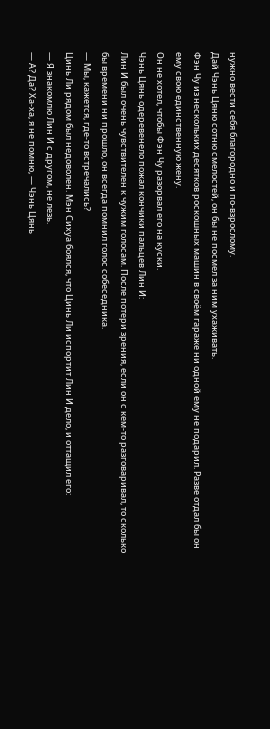нужно вести себя благородно и по-взрослому.
Дай Чэнь Цяню сотню смелостей, он бы не посмел за ним ухаживать.
Фэн Чу из нескольких десятков роскошных машин в своём гараже ни одной ему не подарил. Разве отдал бы он ему свою единственную жену.
Он не хотел, чтобы Фэн Чу разорвал его на куски.
Чэнь Цянь одеревенело пожал кончики пальцев Лин И:
Лин И был очень чувствителен к чужим голосам. После потери зрения, если он с кем-то разговаривал, то сколько бы времени ни прошло, он всегда помнил голос собеседника.
— Мы, кажется, где-то встречались?
Цинь Ли рядом был недоволен. Мэн Сихуа боялся, что Цинь Ли испортит Лин И дело, и оттащил его:
— Я знакомлю Лин И с другом, не лезь.
— А? Да? Ха-ха, я не помню, — Чэнь Цянь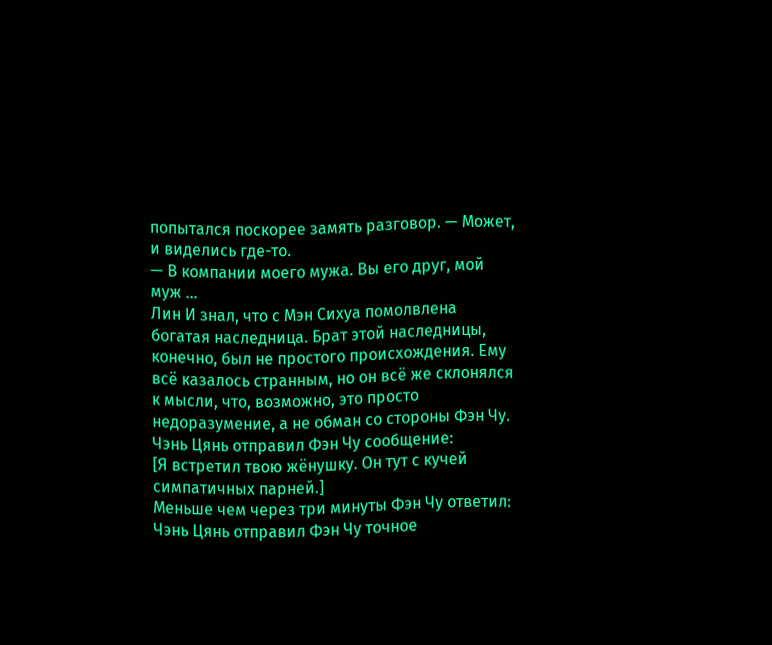попытался поскорее замять разговор. — Может, и виделись где-то.
— В компании моего мужа. Вы его друг, мой муж ...
Лин И знал, что с Мэн Сихуа помолвлена богатая наследница. Брат этой наследницы, конечно, был не простого происхождения. Ему всё казалось странным, но он всё же склонялся к мысли, что, возможно, это просто недоразумение, а не обман со стороны Фэн Чу.
Чэнь Цянь отправил Фэн Чу сообщение:
[Я встретил твою жёнушку. Он тут с кучей симпатичных парней.]
Меньше чем через три минуты Фэн Чу ответил:
Чэнь Цянь отправил Фэн Чу точное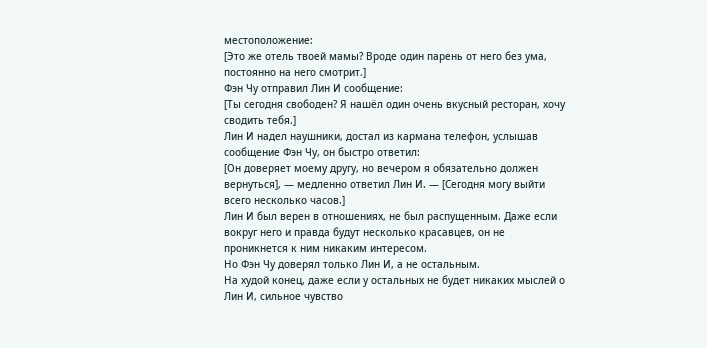местоположение:
[Это же отель твоей мамы? Вроде один парень от него без ума, постоянно на него смотрит.]
Фэн Чу отправил Лин И сообщение:
[Ты сегодня свободен? Я нашёл один очень вкусный ресторан, хочу сводить тебя.]
Лин И надел наушники, достал из кармана телефон, услышав сообщение Фэн Чу, он быстро ответил:
[Он доверяет моему другу, но вечером я обязательно должен вернуться], — медленно ответил Лин И. — [Сегодня могу выйти всего несколько часов.]
Лин И был верен в отношениях, не был распущенным. Даже если вокруг него и правда будут несколько красавцев, он не проникнется к ним никаким интересом.
Но Фэн Чу доверял только Лин И, а не остальным.
На худой конец, даже если у остальных не будет никаких мыслей о Лин И, сильное чувство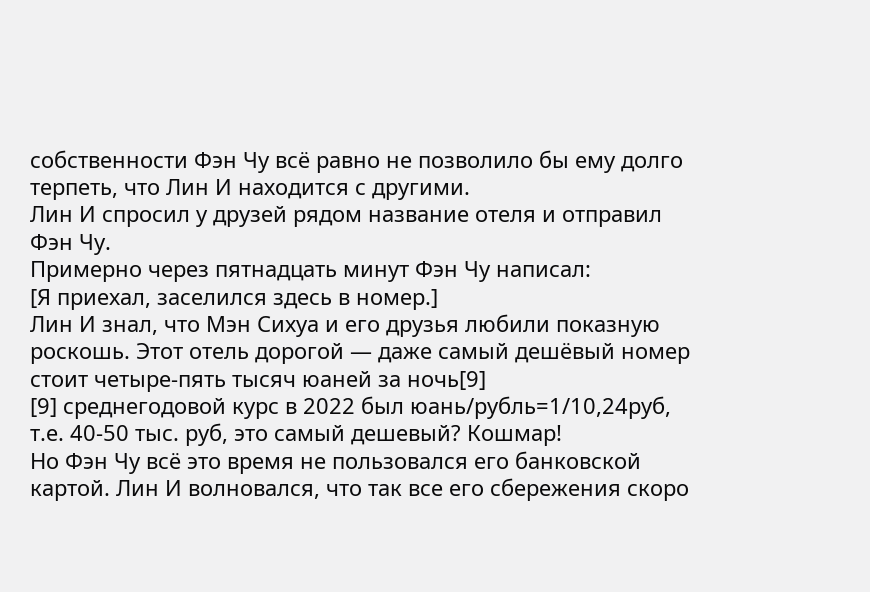собственности Фэн Чу всё равно не позволило бы ему долго терпеть, что Лин И находится с другими.
Лин И спросил у друзей рядом название отеля и отправил Фэн Чу.
Примерно через пятнадцать минут Фэн Чу написал:
[Я приехал, заселился здесь в номер.]
Лин И знал, что Мэн Сихуа и его друзья любили показную роскошь. Этот отель дорогой — даже самый дешёвый номер стоит четыре-пять тысяч юаней за ночь[9]
[9] среднегодовой курс в 2022 был юань/рубль=1/10,24руб, т.е. 40-50 тыс. руб, это самый дешевый? Кошмар!
Но Фэн Чу всё это время не пользовался его банковской картой. Лин И волновался, что так все его сбережения скоро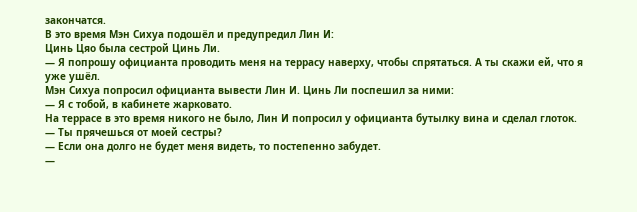закончатся.
В это время Мэн Сихуа подошёл и предупредил Лин И:
Цинь Цяо была сестрой Цинь Ли.
— Я попрошу официанта проводить меня на террасу наверху, чтобы спрятаться. А ты скажи ей, что я уже ушёл.
Мэн Сихуа попросил официанта вывести Лин И. Цинь Ли поспешил за ними:
— Я с тобой, в кабинете жарковато.
На террасе в это время никого не было, Лин И попросил у официанта бутылку вина и сделал глоток.
— Ты прячешься от моей сестры?
— Если она долго не будет меня видеть, то постепенно забудет.
—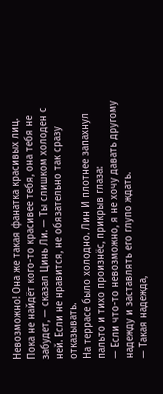Невозможно! Она же такая фанатка красивых лиц. Пока не найдёт кого-то красивее тебя, она тебя не забудет, — сказал Цинь Ли. — Ты слишком холоден с ней. Если не нравится, не обязательно так сразу отказывать.
На террасе было холодно. Лин И плотнее запахнул пальто и тихо произнёс, прикрыв глаза:
— Если что-то невозможно, я не хочу давать другому надежду и заставлять его глупо ждать.
— Такая надежда,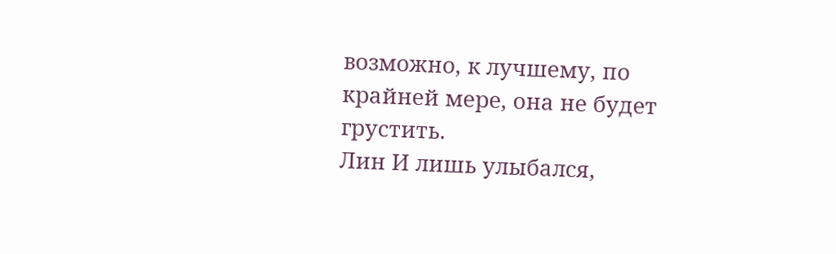возможно, к лучшему, по крайней мере, она не будет грустить.
Лин И лишь улыбался,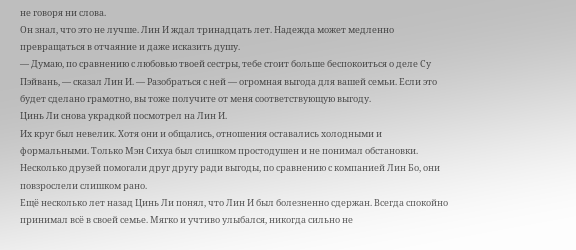не говоря ни слова.
Он знал, что это не лучше. Лин И ждал тринадцать лет. Надежда может медленно превращаться в отчаяние и даже исказить душу.
— Думаю, по сравнению с любовью твоей сестры, тебе стоит больше беспокоиться о деле Су Пэйвань, — сказал Лин И. — Разобраться с ней — огромная выгода для вашей семьи. Если это будет сделано грамотно, вы тоже получите от меня соответствующую выгоду.
Цинь Ли снова украдкой посмотрел на Лин И.
Их круг был невелик. Хотя они и общались, отношения оставались холодными и формальными. Только Мэн Сихуа был слишком простодушен и не понимал обстановки. Несколько друзей помогали друг другу ради выгоды, по сравнению с компанией Лин Бо, они повзрослели слишком рано.
Ещё несколько лет назад Цинь Ли понял, что Лин И был болезненно сдержан. Всегда спокойно принимал всё в своей семье. Мягко и учтиво улыбался, никогда сильно не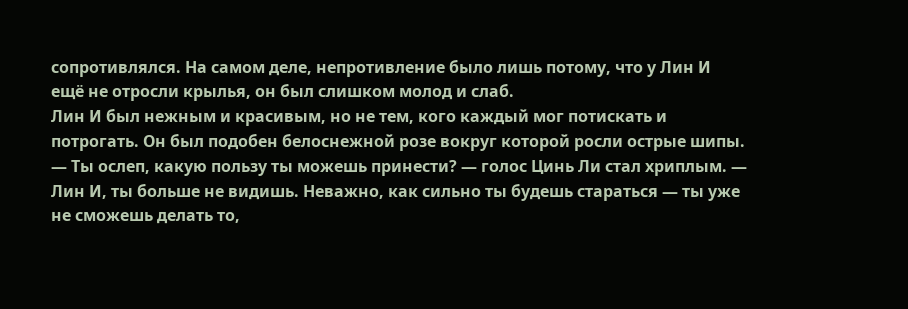сопротивлялся. На самом деле, непротивление было лишь потому, что у Лин И ещё не отросли крылья, он был слишком молод и слаб.
Лин И был нежным и красивым, но не тем, кого каждый мог потискать и потрогать. Он был подобен белоснежной розе вокруг которой росли острые шипы.
— Ты ослеп, какую пользу ты можешь принести? — голос Цинь Ли стал хриплым. — Лин И, ты больше не видишь. Неважно, как сильно ты будешь стараться — ты уже не сможешь делать то,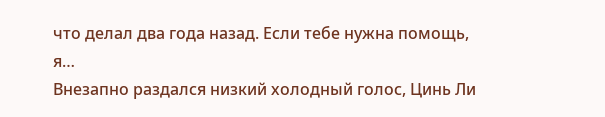что делал два года назад. Если тебе нужна помощь, я…
Внезапно раздался низкий холодный голос, Цинь Ли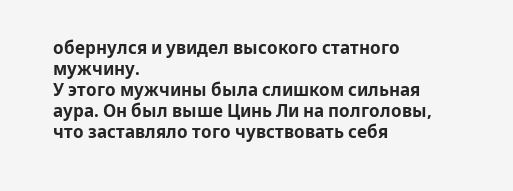обернулся и увидел высокого статного мужчину.
У этого мужчины была слишком сильная аура. Он был выше Цинь Ли на полголовы, что заставляло того чувствовать себя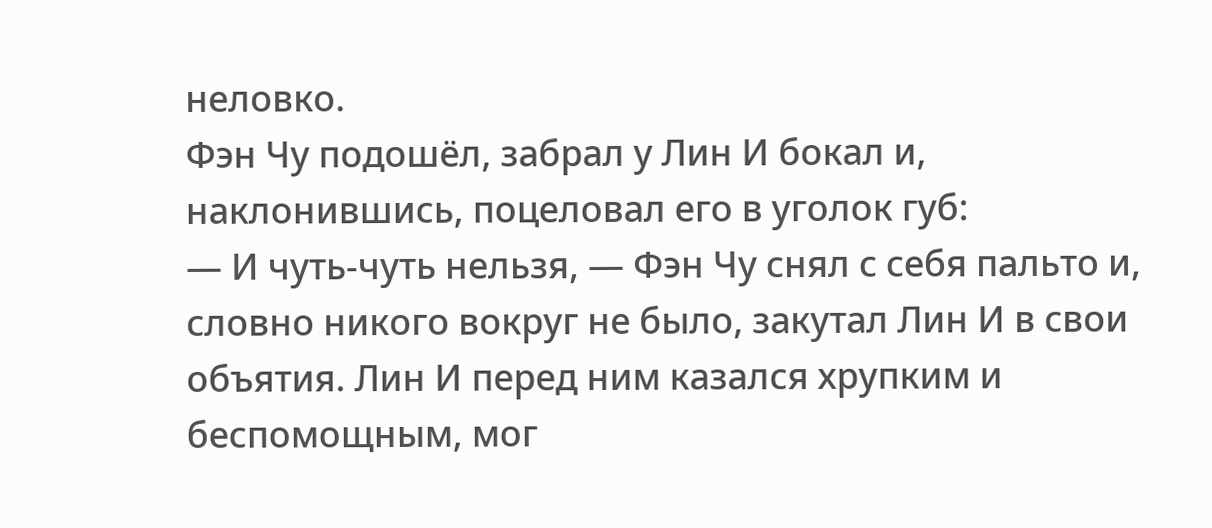неловко.
Фэн Чу подошёл, забрал у Лин И бокал и, наклонившись, поцеловал его в уголок губ:
— И чуть-чуть нельзя, — Фэн Чу снял с себя пальто и, словно никого вокруг не было, закутал Лин И в свои объятия. Лин И перед ним казался хрупким и беспомощным, мог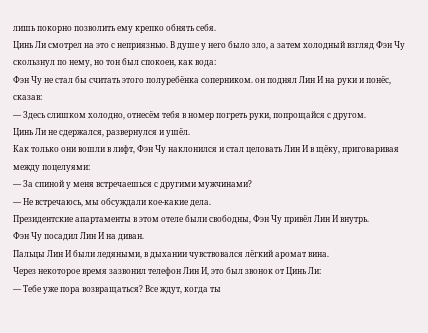лишь покорно позволить ему крепко обнять себя.
Цинь Ли смотрел на это с неприязнью. В душе у него было зло, а затем холодный взгляд Фэн Чу скользнул по нему, но тон был спокоен, как вода:
Фэн Чу не стал бы считать этого полуребёнка соперником. он поднял Лин И на руки и понёс, сказав:
— Здесь слишком холодно, отнесём тебя в номер погреть руки, попрощайся с другом.
Цинь Ли не сдержался, развернулся и ушёл.
Как только они вошли в лифт, Фэн Чу наклонился и стал целовать Лин И в щёку, приговаривая между поцелуями:
— За спиной у меня встречаешься с другими мужчинами?
— Не встречаюсь, мы обсуждали кое-какие дела.
Президентские апартаменты в этом отеле были свободны, Фэн Чу привёл Лин И внутрь.
Фэн Чу посадил Лин И на диван.
Пальцы Лин И были ледяными, в дыхании чувствовался лёгкий аромат вина.
Через некоторое время зазвонил телефон Лин И, это был звонок от Цинь Ли:
— Тебе уже пора возвращаться? Все ждут, когда ты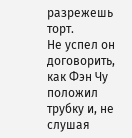разрежешь торт.
Не успел он договорить, как Фэн Чу положил трубку и, не слушая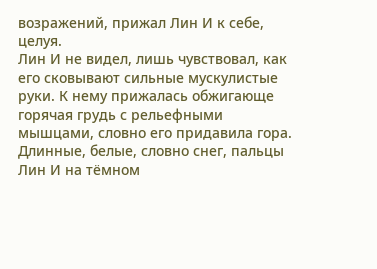возражений, прижал Лин И к себе, целуя.
Лин И не видел, лишь чувствовал, как его сковывают сильные мускулистые руки. К нему прижалась обжигающе горячая грудь с рельефными мышцами, словно его придавила гора.
Длинные, белые, словно снег, пальцы Лин И на тёмном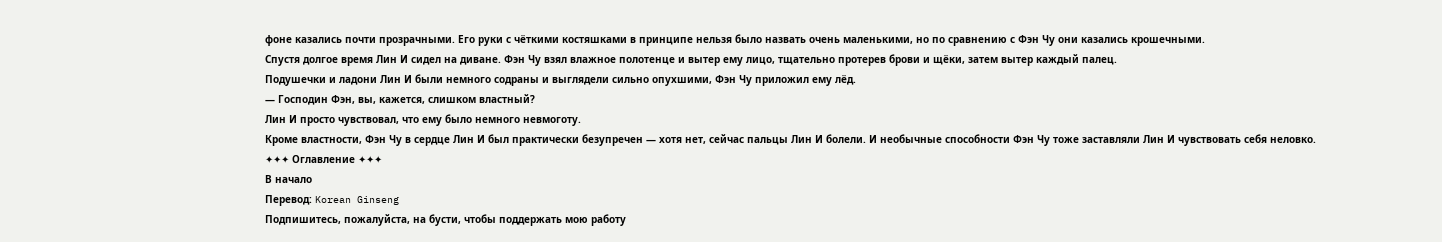фоне казались почти прозрачными. Его руки с чёткими костяшками в принципе нельзя было назвать очень маленькими, но по сравнению с Фэн Чу они казались крошечными.
Спустя долгое время Лин И сидел на диване. Фэн Чу взял влажное полотенце и вытер ему лицо, тщательно протерев брови и щёки, затем вытер каждый палец.
Подушечки и ладони Лин И были немного содраны и выглядели сильно опухшими, Фэн Чу приложил ему лёд.
— Господин Фэн, вы, кажется, слишком властный?
Лин И просто чувствовал, что ему было немного невмоготу.
Кроме властности, Фэн Чу в сердце Лин И был практически безупречен — хотя нет, сейчас пальцы Лин И болели. И необычные способности Фэн Чу тоже заставляли Лин И чувствовать себя неловко.
✦✦✦ Оглавление ✦✦✦
В начало
Перевод: Korean Ginseng
Подпишитесь, пожалуйста, на бусти, чтобы поддержать мою работу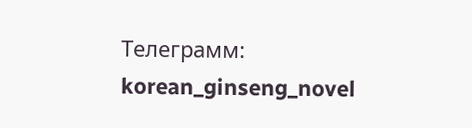Телеграмм: korean_ginseng_novel